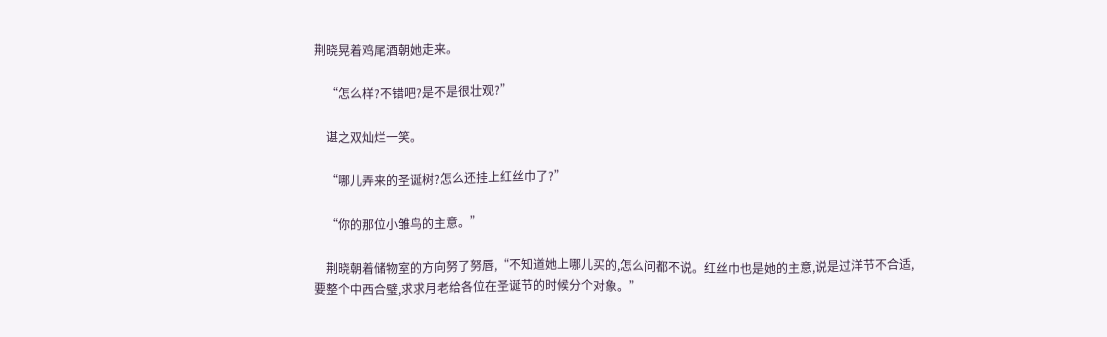荆晓晃着鸡尾酒朝她走来。

    “怎么样?不错吧?是不是很壮观?”

    谌之双灿烂一笑。

    “哪儿弄来的圣诞树?怎么还挂上红丝巾了?”

    “你的那位小雏鸟的主意。”

    荆晓朝着储物室的方向努了努唇,“不知道她上哪儿买的,怎么问都不说。红丝巾也是她的主意,说是过洋节不合适,要整个中西合璧,求求月老给各位在圣诞节的时候分个对象。”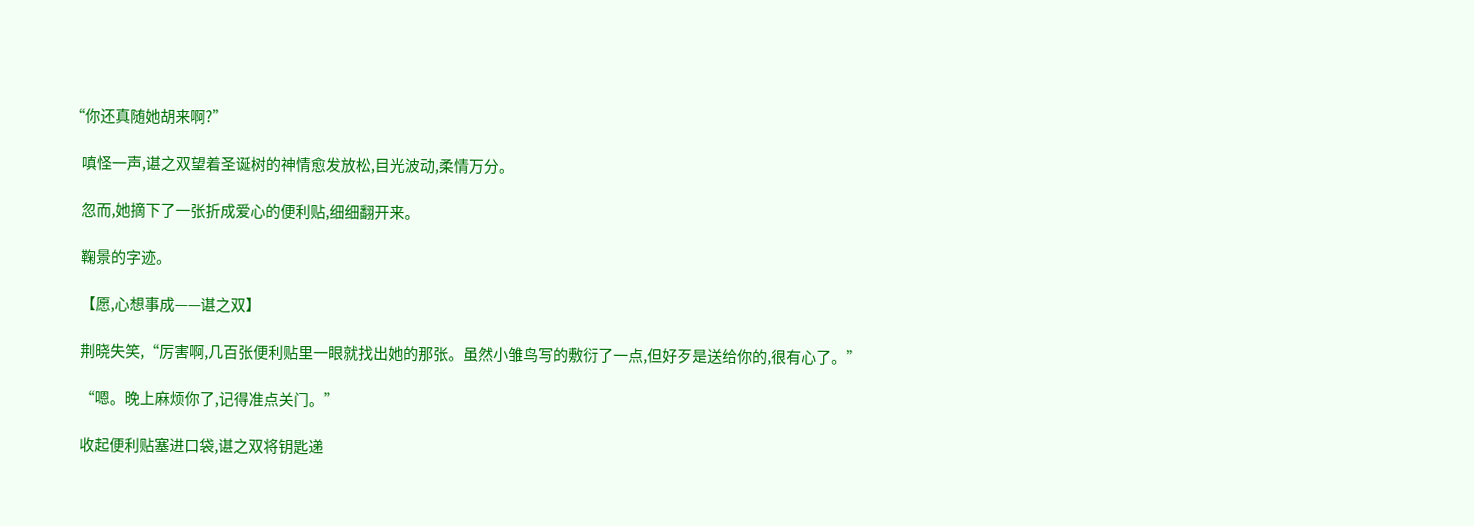“你还真随她胡来啊?”

    嗔怪一声,谌之双望着圣诞树的神情愈发放松,目光波动,柔情万分。

    忽而,她摘下了一张折成爱心的便利贴,细细翻开来。

    鞠景的字迹。

    【愿,心想事成——谌之双】

    荆晓失笑,“厉害啊,几百张便利贴里一眼就找出她的那张。虽然小雏鸟写的敷衍了一点,但好歹是送给你的,很有心了。”

    “嗯。晚上麻烦你了,记得准点关门。”

    收起便利贴塞进口袋,谌之双将钥匙递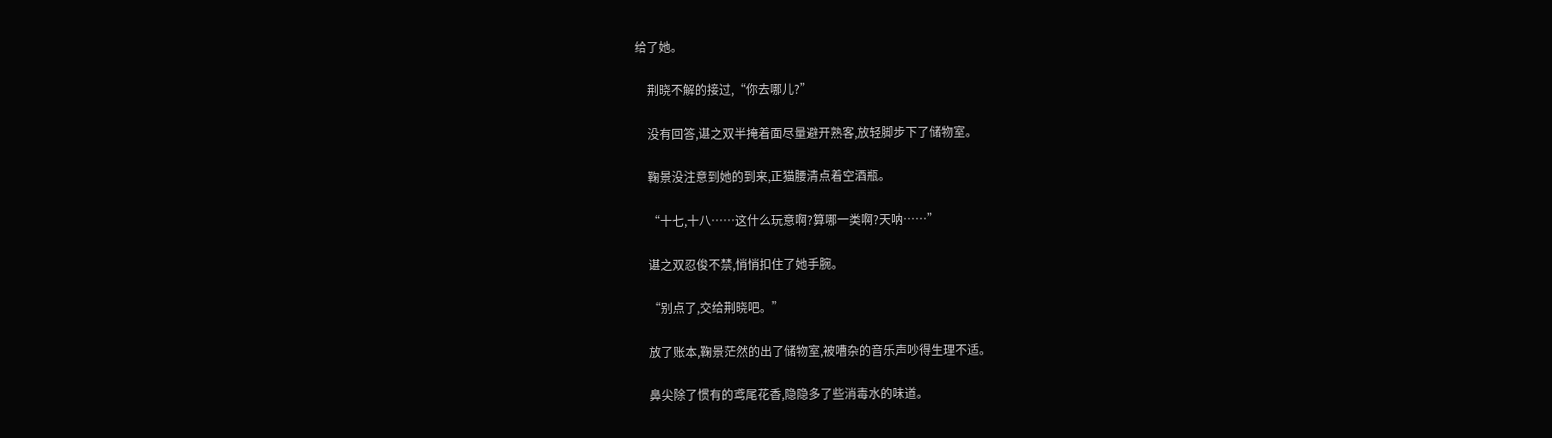给了她。

    荆晓不解的接过,“你去哪儿?”

    没有回答,谌之双半掩着面尽量避开熟客,放轻脚步下了储物室。

    鞠景没注意到她的到来,正猫腰清点着空酒瓶。

    “十七,十八……这什么玩意啊?算哪一类啊?天呐……”

    谌之双忍俊不禁,悄悄扣住了她手腕。

    “别点了,交给荆晓吧。”

    放了账本,鞠景茫然的出了储物室,被嘈杂的音乐声吵得生理不适。

    鼻尖除了惯有的鸢尾花香,隐隐多了些消毒水的味道。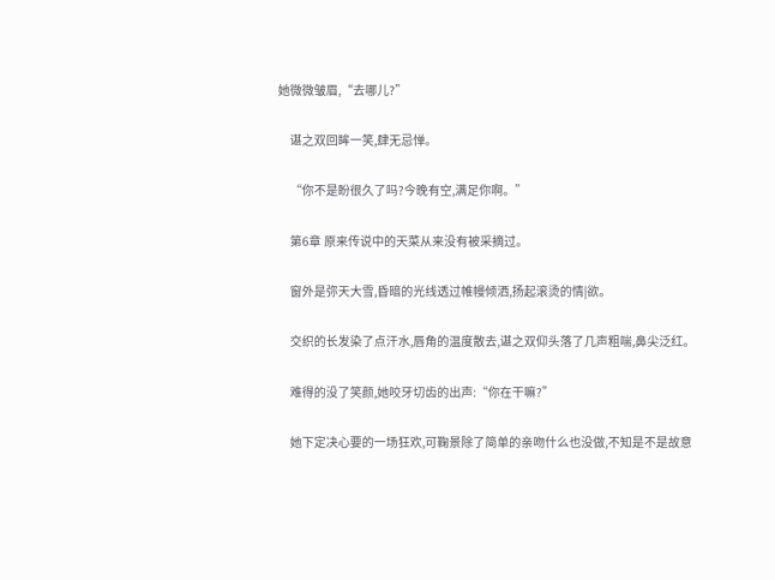她微微皱眉,“去哪儿?”

    谌之双回眸一笑,肆无忌惮。

    “你不是盼很久了吗?今晚有空,满足你啊。”

    第6章 原来传说中的天菜从来没有被采摘过。

    窗外是弥天大雪,昏暗的光线透过帷幔倾洒,扬起滚烫的情|欲。

    交织的长发染了点汗水,唇角的温度散去,谌之双仰头落了几声粗喘,鼻尖泛红。

    难得的没了笑颜,她咬牙切齿的出声:“你在干嘛?”

    她下定决心要的一场狂欢,可鞠景除了简单的亲吻什么也没做,不知是不是故意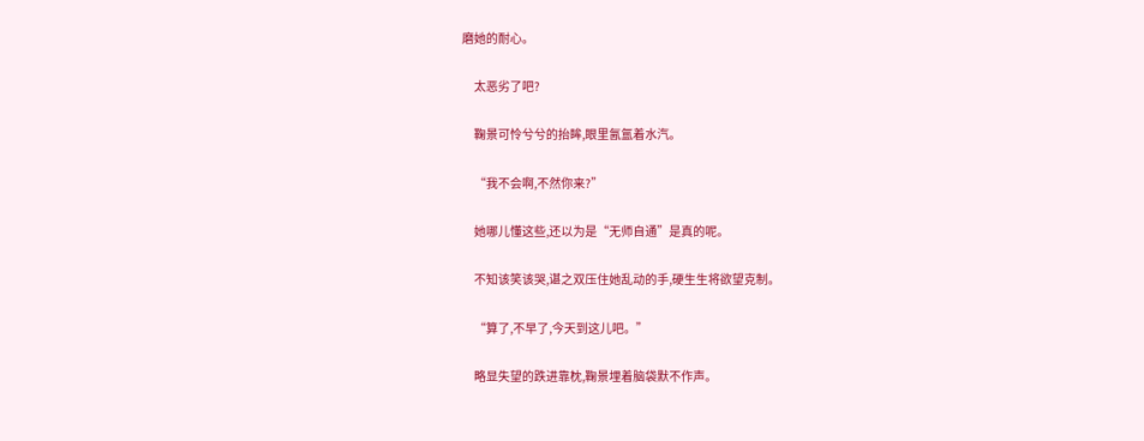磨她的耐心。

    太恶劣了吧?

    鞠景可怜兮兮的抬眸,眼里氤氲着水汽。

    “我不会啊,不然你来?”

    她哪儿懂这些,还以为是“无师自通”是真的呢。

    不知该笑该哭,谌之双压住她乱动的手,硬生生将欲望克制。

    “算了,不早了,今天到这儿吧。”

    略显失望的跌进靠枕,鞠景埋着脑袋默不作声。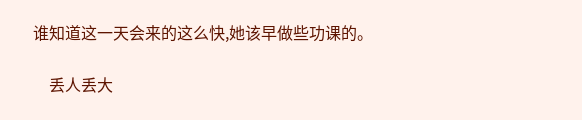谁知道这一天会来的这么快,她该早做些功课的。

    丢人丢大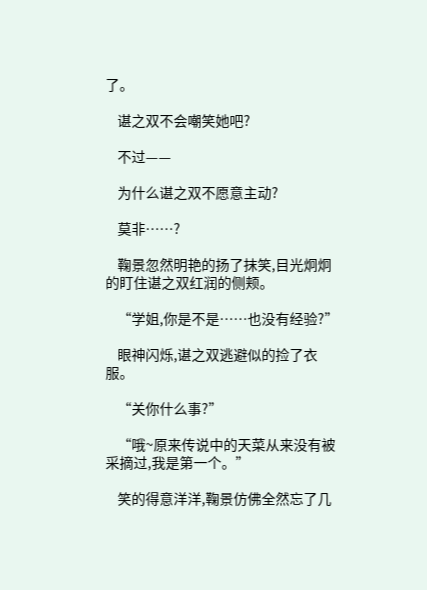了。

    谌之双不会嘲笑她吧?

    不过——

    为什么谌之双不愿意主动?

    莫非……?

    鞠景忽然明艳的扬了抹笑,目光炯炯的盯住谌之双红润的侧颊。

    “学姐,你是不是……也没有经验?”

    眼神闪烁,谌之双逃避似的捡了衣服。

    “关你什么事?”

    “哦~原来传说中的天菜从来没有被采摘过,我是第一个。”

    笑的得意洋洋,鞠景仿佛全然忘了几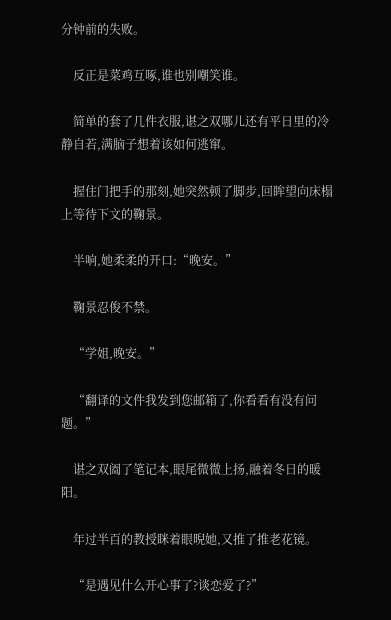分钟前的失败。

    反正是菜鸡互啄,谁也别嘲笑谁。

    简单的套了几件衣服,谌之双哪儿还有平日里的冷静自若,满脑子想着该如何逃窜。

    握住门把手的那刻,她突然顿了脚步,回眸望向床榻上等待下文的鞠景。

    半响,她柔柔的开口:“晚安。”

    鞠景忍俊不禁。

    “学姐,晚安。”

    “翻译的文件我发到您邮箱了,你看看有没有问题。”

    谌之双阖了笔记本,眼尾微微上扬,融着冬日的暖阳。

    年过半百的教授眯着眼晲她,又推了推老花镜。

    “是遇见什么开心事了?谈恋爱了?”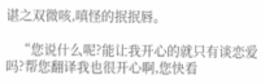谌之双微咳,嗔怪的抿抿唇。

    “您说什么呢?能让我开心的就只有谈恋爱吗?帮您翻译我也很开心啊,您快看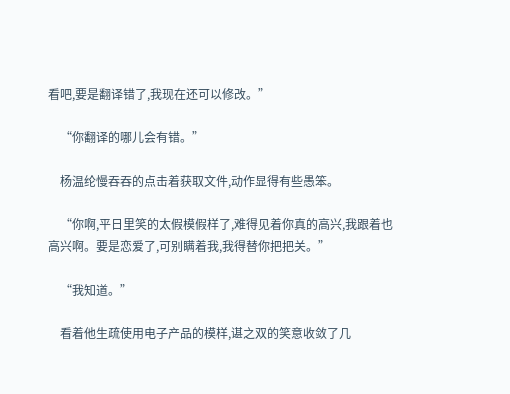看吧,要是翻译错了,我现在还可以修改。”

    “你翻译的哪儿会有错。”

    杨温纶慢吞吞的点击着获取文件,动作显得有些愚笨。

    “你啊,平日里笑的太假模假样了,难得见着你真的高兴,我跟着也高兴啊。要是恋爱了,可别瞒着我,我得替你把把关。”

    “我知道。”

    看着他生疏使用电子产品的模样,谌之双的笑意收敛了几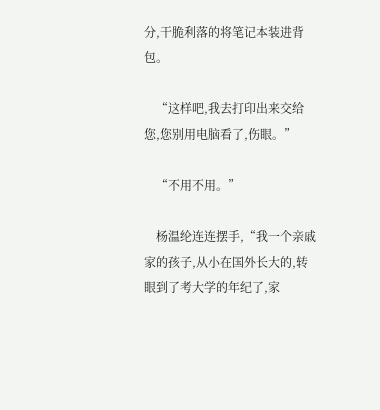分,干脆利落的将笔记本装进背包。

    “这样吧,我去打印出来交给您,您别用电脑看了,伤眼。”

    “不用不用。”

    杨温纶连连摆手,“我一个亲戚家的孩子,从小在国外长大的,转眼到了考大学的年纪了,家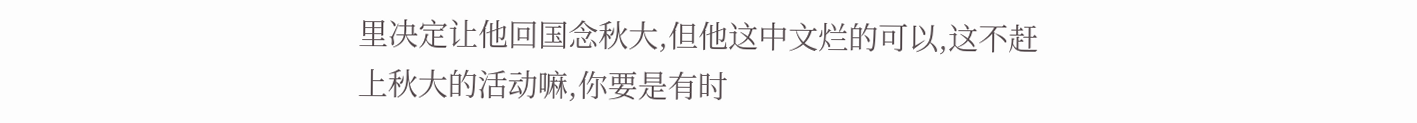里决定让他回国念秋大,但他这中文烂的可以,这不赶上秋大的活动嘛,你要是有时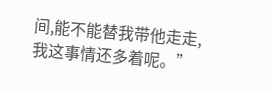间,能不能替我带他走走,我这事情还多着呢。”